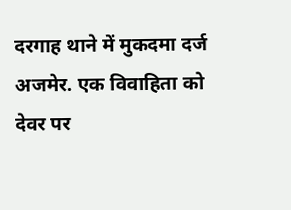दरगाह थाने में मुकदमा दर्ज
अजमेर. एक विवाहिता को देवर पर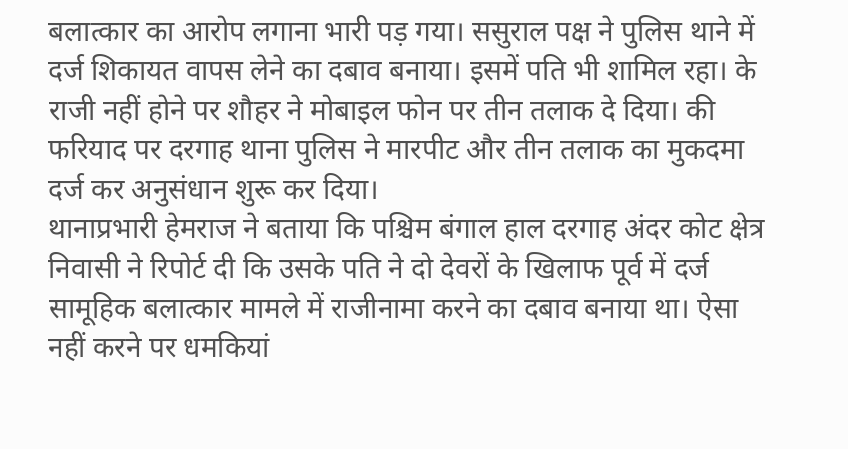बलात्कार का आरोप लगाना भारी पड़ गया। ससुराल पक्ष ने पुलिस थाने में दर्ज शिकायत वापस लेने का दबाव बनाया। इसमें पति भी शामिल रहा। के राजी नहीं होने पर शौहर ने मोबाइल फोन पर तीन तलाक दे दिया। की फरियाद पर दरगाह थाना पुलिस ने मारपीट और तीन तलाक का मुकदमा दर्ज कर अनुसंधान शुरू कर दिया।
थानाप्रभारी हेमराज ने बताया कि पश्चिम बंगाल हाल दरगाह अंदर कोट क्षेत्र निवासी ने रिपोर्ट दी कि उसके पति ने दो देवरों के खिलाफ पूर्व में दर्ज सामूहिक बलात्कार मामले में राजीनामा करने का दबाव बनाया था। ऐसा नहीं करने पर धमकियां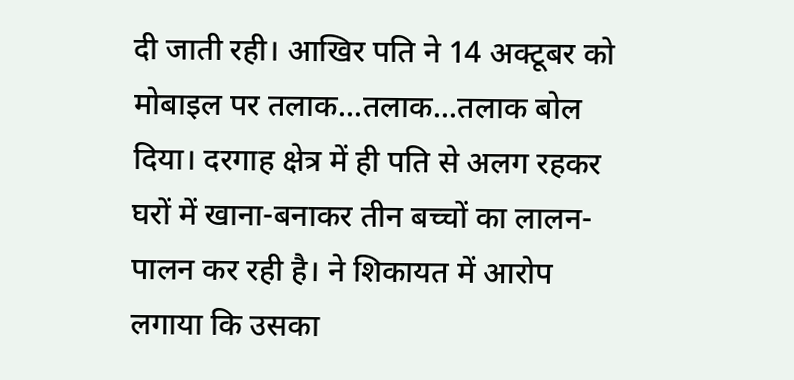दी जाती रही। आखिर पति ने 14 अक्टूबर को मोबाइल पर तलाक...तलाक...तलाक बोल दिया। दरगाह क्षेत्र में ही पति से अलग रहकर घरों में खाना-बनाकर तीन बच्चों का लालन-पालन कर रही है। ने शिकायत में आरोप लगाया कि उसका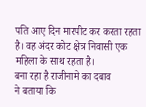पति आए दिन मारपीट कर करता रहता है। वह अंदर कोट क्षेत्र निवासी एक महिला के साथ रहता है।
बना रहा है राजीनामे का दबाव
ने बताया कि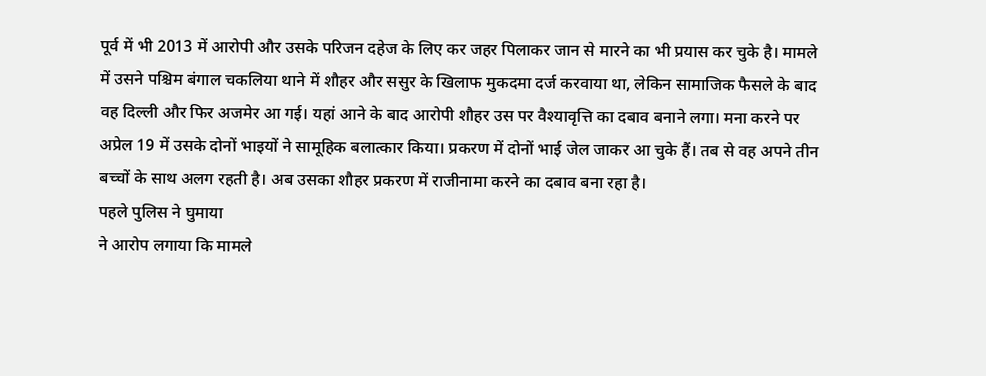पूर्व में भी 2013 में आरोपी और उसके परिजन दहेज के लिए कर जहर पिलाकर जान से मारने का भी प्रयास कर चुके है। मामले में उसने पश्चिम बंगाल चकलिया थाने में शौहर और ससुर के खिलाफ मुकदमा दर्ज करवाया था, लेकिन सामाजिक फैसले के बाद वह दिल्ली और फिर अजमेर आ गई। यहां आने के बाद आरोपी शौहर उस पर वैश्यावृत्ति का दबाव बनाने लगा। मना करने पर अप्रेल 19 में उसके दोनों भाइयों ने सामूहिक बलात्कार किया। प्रकरण में दोनों भाई जेल जाकर आ चुके हैं। तब से वह अपने तीन बच्चों के साथ अलग रहती है। अब उसका शौहर प्रकरण में राजीनामा करने का दबाव बना रहा है।
पहले पुलिस ने घुमाया
ने आरोप लगाया कि मामले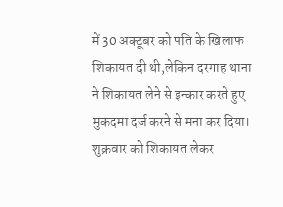में 30 अक्टूबर को पति के खिलाफ शिकायत दी थी,लेकिन दरगाह थाना ने शिकायत लेने से इन्कार करते हुए मुकदमा दर्ज करने से मना कर दिया। शुक्रवार को शिकायत लेकर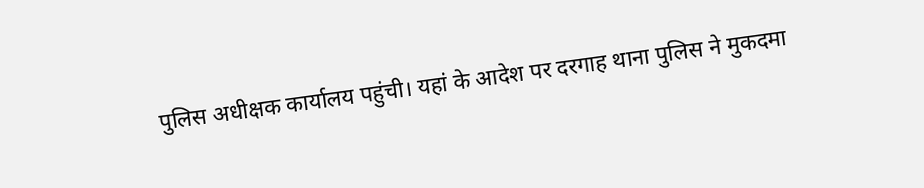पुलिस अधीक्षक कार्यालय पहुंची। यहां के आदेश पर दरगाह थाना पुलिस ने मुकदमा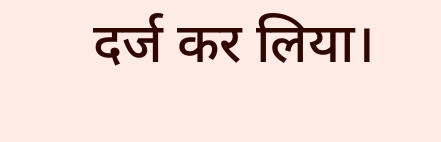दर्ज कर लिया।